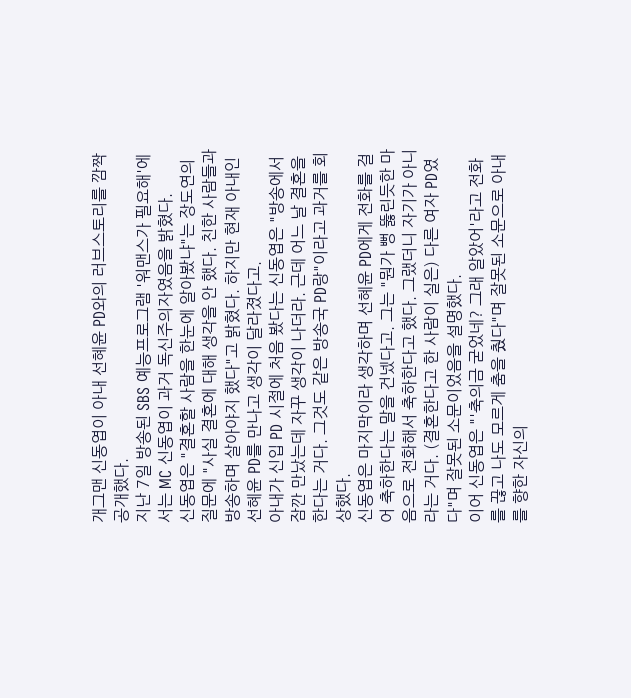개그맨 신동엽이 아내 선혜윤 PD와의 러브스토리를 깜짝 공개했다.
지난 7일 방송된 SBS 예능프로그램 '워맨스가 필요해'에서는 MC 신동엽이 과거 독신주의자였음을 밝혔다.
신동엽은 "결혼할 사람을 한눈에 알아봤냐"는 장도연의 질문에 "사실 결혼에 대해 생각을 안 했다. 친한 사람들과 방송하며 살아야지 했다"고 밝혔다. 하지만 현재 아내인 선혜윤 PD를 만나고 생각이 달라졌다고.
아내가 신입 PD 시절에 처음 봤다는 신동엽은 "방송에서 잠깐 만났는데 자꾸 생각이 나더라. 근데 어느 날 결혼을 한다는 거다. 그것도 같은 방송국 PD랑"이라고 과거를 회상했다.
신동엽은 마지막이라 생각하며 선혜윤 PD에게 전화를 걸어 축하한다는 말을 건넸다고. 그는 "뭔가 뻥 뚫린듯한 마음으로 전화해서 축하한다고 했다. 그랬더니 자기가 아니라는 거다. (결혼한다고 한 사람이 실은) 다른 여자 PD였다"며 잘못된 소문이었음을 설명했다.
이어 신동엽은 "'축의금 굳었네? 그래 알았어'라고 전화를 끊고 나도 모르게 춤을 췄다"며 잘못된 소문으로 아내를 향한 자신의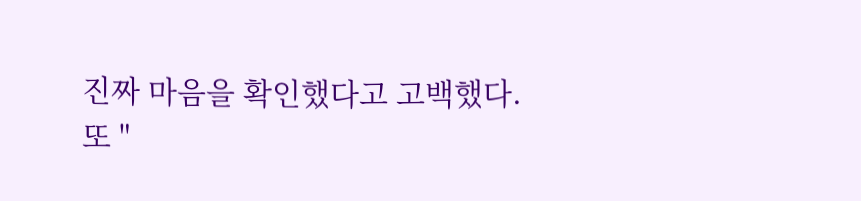진짜 마음을 확인했다고 고백했다.
또 "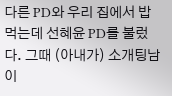다른 PD와 우리 집에서 밥 먹는데 선혜윤 PD를 불렀다. 그때 (아내가) 소개팅남이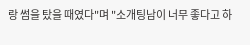랑 썸을 탔을 때였다"며 "소개팅남이 너무 좋다고 하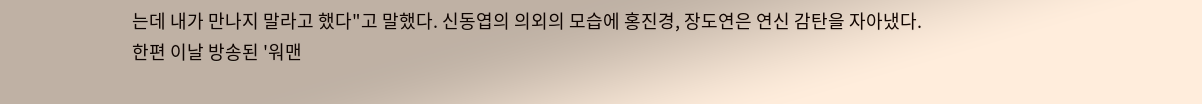는데 내가 만나지 말라고 했다"고 말했다. 신동엽의 의외의 모습에 홍진경, 장도연은 연신 감탄을 자아냈다.
한편 이날 방송된 '워맨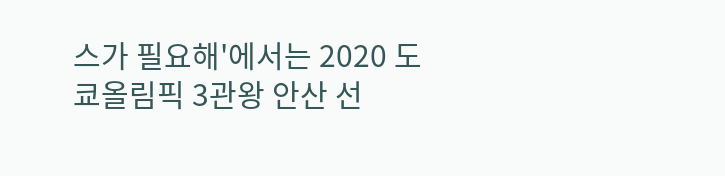스가 필요해'에서는 2020 도쿄올림픽 3관왕 안산 선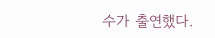수가 출연했다.